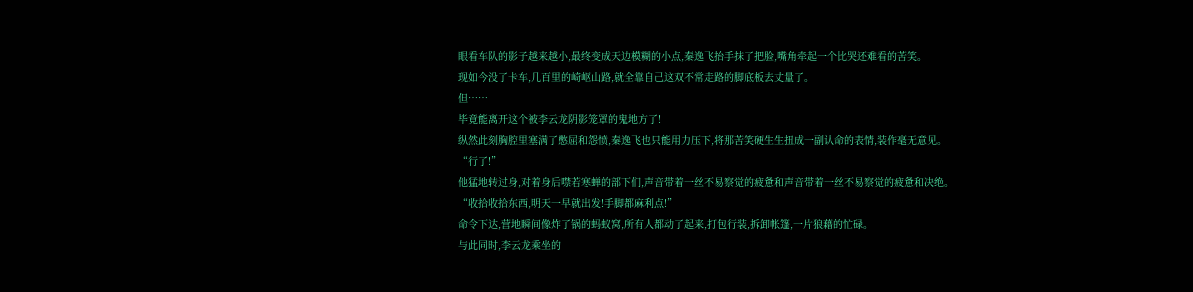眼看车队的影子越来越小,最终变成天边模糊的小点,秦逸飞抬手抹了把脸,嘴角牵起一个比哭还难看的苦笑。
现如今没了卡车,几百里的崎岖山路,就全靠自己这双不常走路的脚底板去丈量了。
但……
毕竟能离开这个被李云龙阴影笼罩的鬼地方了!
纵然此刻胸腔里塞满了憋屈和怨愤,秦逸飞也只能用力压下,将那苦笑硬生生扭成一副认命的表情,装作毫无意见。
“行了!”
他猛地转过身,对着身后噤若寒蝉的部下们,声音带着一丝不易察觉的疲惫和声音带着一丝不易察觉的疲惫和决绝。
“收拾收拾东西,明天一早就出发!手脚都麻利点!”
命令下达,营地瞬间像炸了锅的蚂蚁窝,所有人都动了起来,打包行装,拆卸帐篷,一片狼藉的忙碌。
与此同时,李云龙乘坐的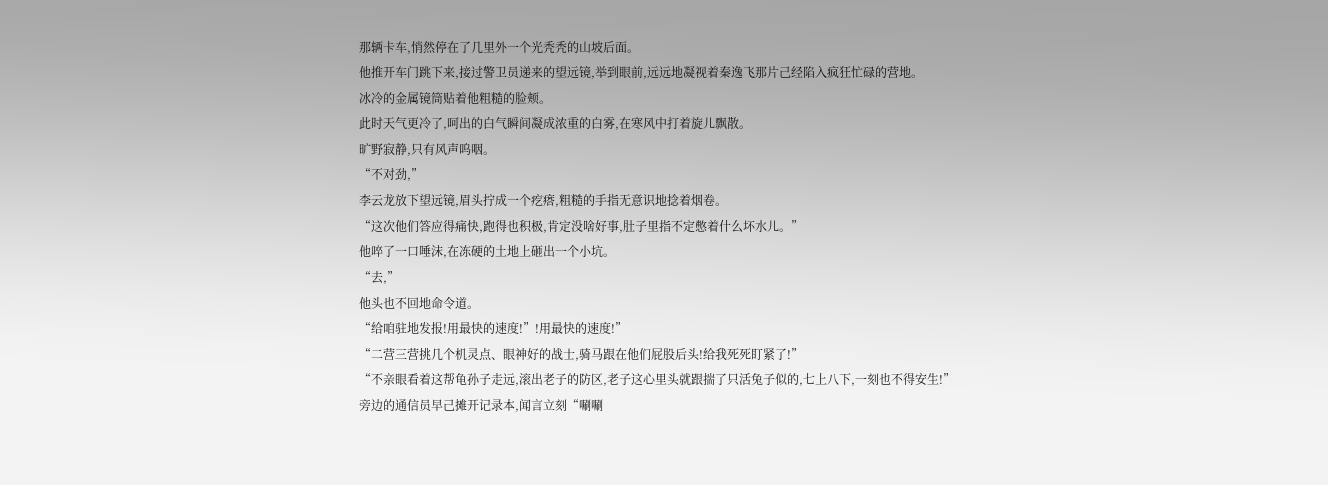那辆卡车,悄然停在了几里外一个光秃秃的山坡后面。
他推开车门跳下来,接过警卫员递来的望远镜,举到眼前,远远地凝视着秦逸飞那片己经陷入疯狂忙碌的营地。
冰冷的金属镜筒贴着他粗糙的脸颊。
此时天气更冷了,呵出的白气瞬间凝成浓重的白雾,在寒风中打着旋儿飘散。
旷野寂静,只有风声呜咽。
“不对劲,”
李云龙放下望远镜,眉头拧成一个疙瘩,粗糙的手指无意识地捻着烟卷。
“这次他们答应得痛快,跑得也积极,肯定没啥好事,肚子里指不定憋着什么坏水儿。”
他啐了一口唾沫,在冻硬的土地上砸出一个小坑。
“去,”
他头也不回地命令道。
“给咱驻地发报!用最快的速度!”!用最快的速度!”
“二营三营挑几个机灵点、眼神好的战士,骑马跟在他们屁股后头!给我死死盯紧了!”
“不亲眼看着这帮龟孙子走远,滚出老子的防区,老子这心里头就跟揣了只活兔子似的,七上八下,一刻也不得安生!”
旁边的通信员早己摊开记录本,闻言立刻“唰唰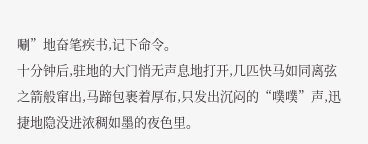唰”地奋笔疾书,记下命令。
十分钟后,驻地的大门悄无声息地打开,几匹快马如同离弦之箭般窜出,马蹄包裹着厚布,只发出沉闷的“噗噗”声,迅捷地隐没进浓稠如墨的夜色里。